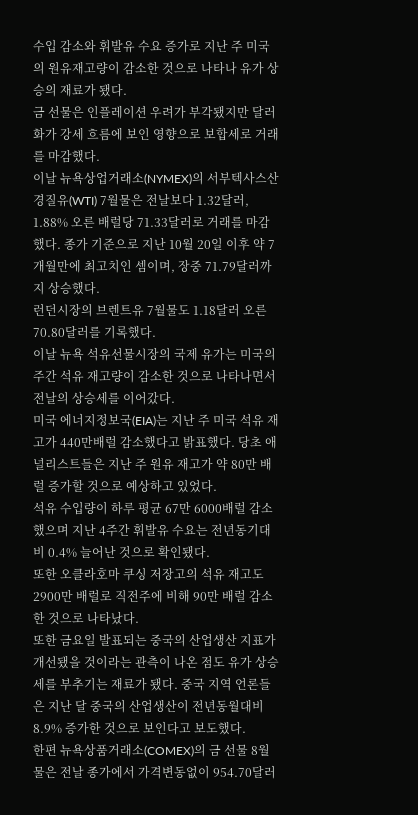수입 감소와 휘발유 수요 증가로 지난 주 미국의 원유재고량이 감소한 것으로 나타나 유가 상승의 재료가 됐다.
금 선물은 인플레이션 우려가 부각됐지만 달러화가 강세 흐름에 보인 영향으로 보합세로 거래를 마감했다.
이날 뉴욕상업거래소(NYMEX)의 서부텍사스산 경질유(WTI) 7월물은 전날보다 1.32달러, 1.88% 오른 배럴당 71.33달러로 거래를 마감했다. 종가 기준으로 지난 10월 20일 이후 약 7개월만에 최고치인 셈이며, 장중 71.79달러까지 상승했다.
런던시장의 브렌트유 7월물도 1.18달러 오른 70.80달러를 기록했다.
이날 뉴욕 석유선물시장의 국제 유가는 미국의 주간 석유 재고량이 감소한 것으로 나타나면서 전날의 상승세를 이어갔다.
미국 에너지정보국(EIA)는 지난 주 미국 석유 재고가 440만배럴 감소했다고 밝표했다. 당초 애널리스트들은 지난 주 원유 재고가 약 80만 배럴 증가할 것으로 예상하고 있었다.
석유 수입량이 하루 평균 67만 6000배럴 감소했으며 지난 4주간 휘발유 수요는 전년동기대비 0.4% 늘어난 것으로 확인됐다.
또한 오클라호마 쿠싱 저장고의 석유 재고도 2900만 배럴로 직전주에 비해 90만 배럴 감소한 것으로 나타났다.
또한 금요일 발표되는 중국의 산업생산 지표가 개선됐을 것이라는 관측이 나온 점도 유가 상승세를 부추기는 재료가 됐다. 중국 지역 언론들은 지난 달 중국의 산업생산이 전년동월대비 8.9% 증가한 것으로 보인다고 보도했다.
한편 뉴욕상품거래소(COMEX)의 금 선물 8월물은 전날 종가에서 가격변동없이 954.70달러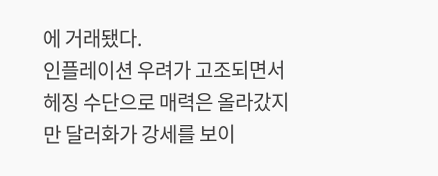에 거래됐다.
인플레이션 우려가 고조되면서 헤징 수단으로 매력은 올라갔지만 달러화가 강세를 보이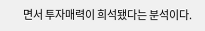면서 투자매력이 희석됐다는 분석이다.